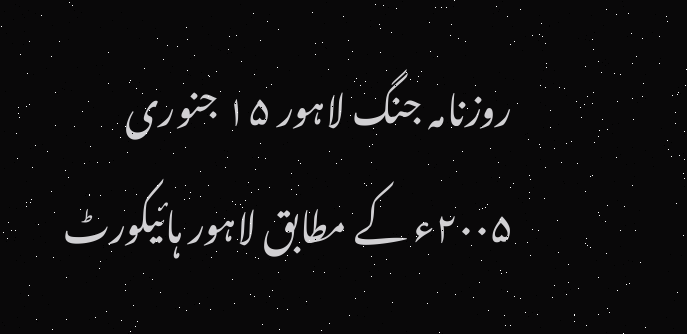روزنامہ جنگ لاہور ۱۵ جنوری ۲۰۰۵ء کے مطابق لاہور ہائیکورٹ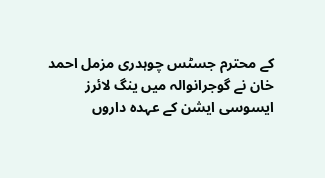کے محترم جسٹس چوہدری مزمل احمد خان نے گوجرانوالہ میں ینگ لائرز ایسوسی ایشن کے عہدہ داروں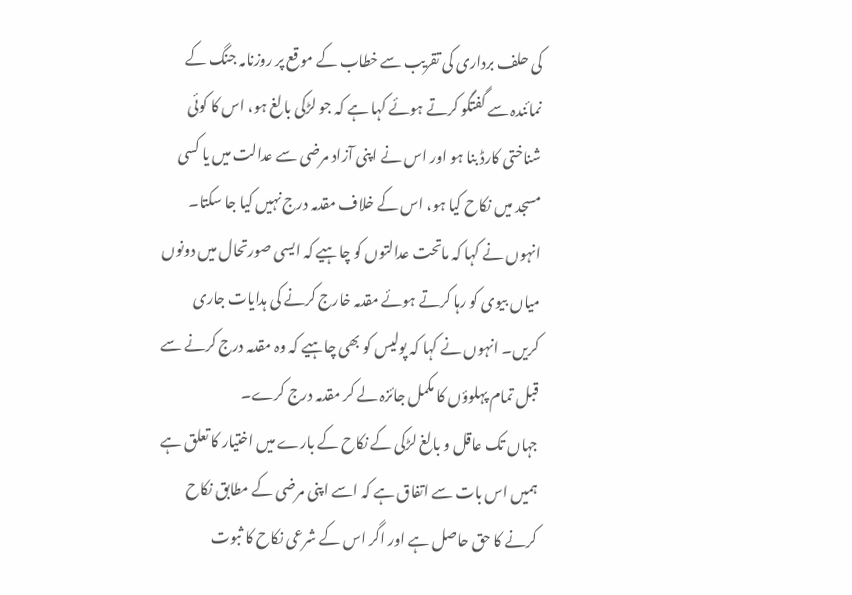کی حلف برداری کی تقریب سے خطاب کے موقع پر روزنامہ جنگ کے نمائندہ سے گفتگو کرتے ہوئے کہا ہے کہ جو لڑکی بالغ ہو، اس کا کوئی شناختی کارڈ بنا ہو اور اس نے اپنی آزاد مرضی سے عدالت میں یا کسی مسجد میں نکاح کیا ہو، اس کے خلاف مقدمہ درج نہیں کیا جا سکتا۔ انہوں نے کہا کہ ماتحت عدالتوں کو چاہیے کہ ایسی صورتحال میں دونوں میاں بیوی کو رہا کرتے ہوئے مقدمہ خارج کرنے کی ہدایات جاری کریں۔ انہوں نے کہا کہ پولیس کو بھی چاہیے کہ وہ مقدمہ درج کرنے سے قبل تمام پہلوؤں کا مکمل جائزہ لے کر مقدمہ درج کرے۔
جہاں تک عاقل و بالغ لڑکی کے نکاح کے بارے میں اختیار کا تعلق ہے ہمیں اس بات سے اتفاق ہے کہ اسے اپنی مرضی کے مطابق نکاح کرنے کا حق حاصل ہے اور اگر اس کے شرعی نکاح کا ثبوت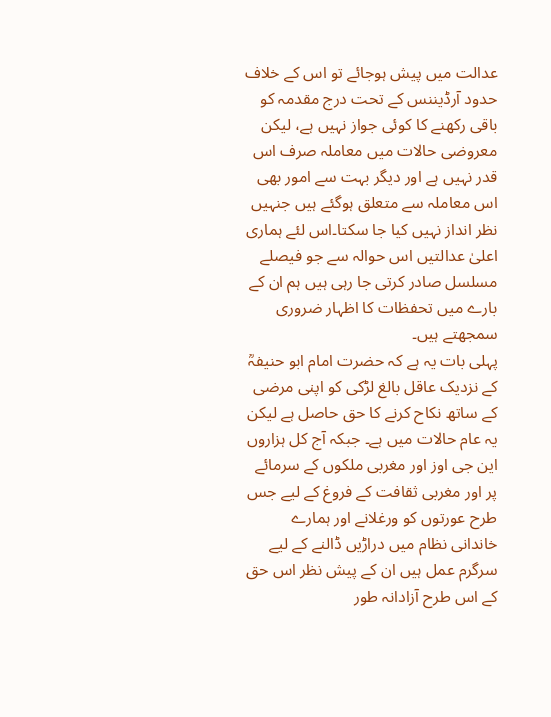عدالت میں پیش ہوجائے تو اس کے خلاف حدود آرڈیننس کے تحت درج مقدمہ کو باقی رکھنے کا کوئی جواز نہیں ہے، لیکن معروضی حالات میں معاملہ صرف اس قدر نہیں ہے اور دیگر بہت سے امور بھی اس معاملہ سے متعلق ہوگئے ہیں جنہیں نظر انداز نہیں کیا جا سکتا۔اس لئے ہماری اعلیٰ عدالتیں اس حوالہ سے جو فیصلے مسلسل صادر کرتی جا رہی ہیں ہم ان کے بارے میں تحفظات کا اظہار ضروری سمجھتے ہیں۔
پہلی بات یہ ہے کہ حضرت امام ابو حنیفہؒ کے نزدیک عاقل بالغ لڑکی کو اپنی مرضی کے ساتھ نکاح کرنے کا حق حاصل ہے لیکن یہ عام حالات میں ہے۔ جبکہ آج کل ہزاروں این جی اوز اور مغربی ملکوں کے سرمائے پر اور مغربی ثقافت کے فروغ کے لیے جس طرح عورتوں کو ورغلانے اور ہمارے خاندانی نظام میں دراڑیں ڈالنے کے لیے سرگرم عمل ہیں ان کے پیش نظر اس حق کے اس طرح آزادانہ طور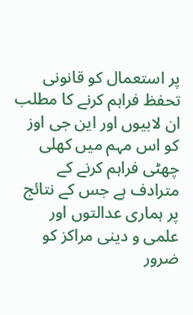پر استعمال کو قانونی تحفظ فراہم کرنے کا مطلب ان لابیوں اور این جی اوز کو اس مہم میں کھلی چھٹی فراہم کرنے کے مترادف ہے جس کے نتائج پر ہماری عدالتوں اور علمی و دینی مراکز کو ضرور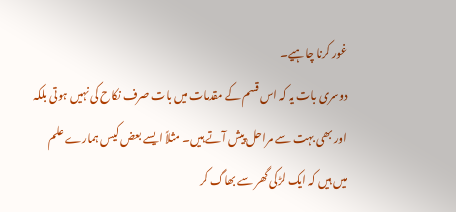غور کرنا چاہیے۔
دوسری بات یہ کہ اس قسم کے مقدمات میں بات صرف نکاح کی نہیں ہوتی بلکہ اور بھی بہت سے مراحل پیش آتے ہیں۔ مثلاً ایسے بعض کیس ہمارے علم میں ہیں کہ ایک لڑکی گھر سے بھاگ کر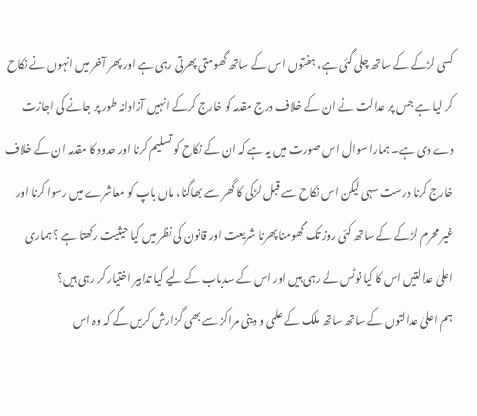کسی لڑکے کے ساتھ چلی گئی ہے، ہفتوں اس کے ساتھ گھومتی پھرتی رہی ہے اور پھر آخر میں انہوں نے نکاح کر لیا ہے جس پر عدالت نے ان کے خلاف درج مقدمہ کو خارج کرکے انہیں آزادانہ طور پر جانے کی اجازت دے دی ہے۔ ہمارا سوال اس صورت میں یہ ہے کہ ان کے نکاح کو تسلیم کرنا اور حدود کا مقدمہ ان کے خلاف خارج کرنا درست سہی لیکن اس نکاح سے قبل لڑکی کا گھر سے بھاگنا، ماں باپ کو معاشرے میں رسوا کرنا اور غیر محرم لڑکے کے ساتھ کئی روز تک گھومنا پھرنا شریعت اور قانون کی نظر میں کیا حیثیت رکھتا ہے ؟ ہماری اعلیٰ عدالتیں اس کا کیا نوٹس لے رہی ہیں اور اس کے سدباب کے لیے کیا تدابیر اختیار کر رہی ہیں؟
ہم اعلیٰ عدالتوں کے ساتھ ساتھ ملک کے علمی و دینی مراکز سے بھی گزارش کریں گے کہ وہ اس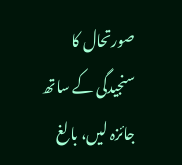صورتحال کا سنجیدگی کے ساتھ جائزہ لیں، بالغ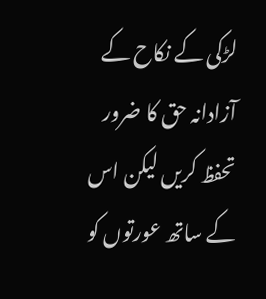لڑکی کے نکاح کے آزادانہ حق کا ضرور تحفظ کریں لیکن اس کے ساتھ عورتوں کو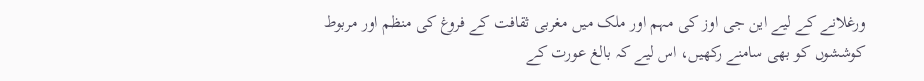ورغلانے کے لیے این جی اوز کی مہم اور ملک میں مغربی ثقافت کے فروغ کی منظم اور مربوط کوششوں کو بھی سامنے رکھیں، اس لیے کہ بالغ عورت کے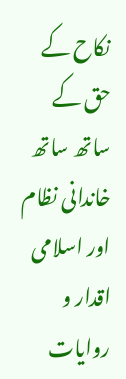نکاح کے حق کے ساتھ ساتھ خاندانی نظام اور اسلامی اقدار و روایات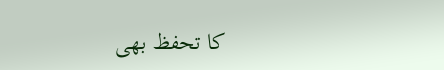کا تحفظ بھی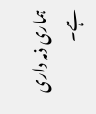ہماری ذمہ داری ہے۔